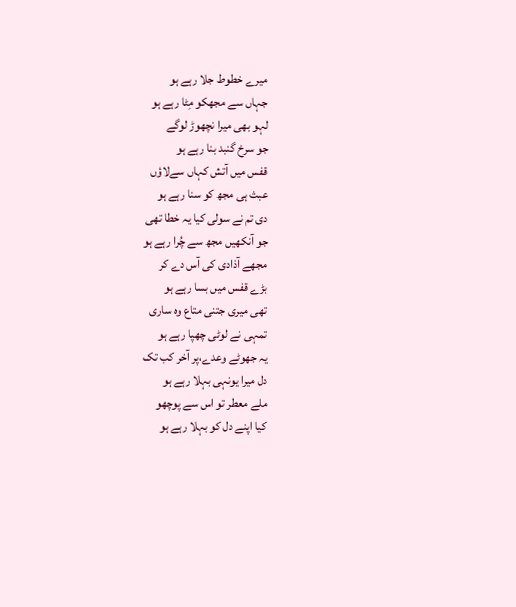میرے خطوط جلا رہے ہو
جہاں سے مجھکو مِٹا رہے ہو
لہو بھی میرا نچھوڑ لوگے
جو سرخ گنبد بنا رہے ہو
قفس میں آتش کہاں سےلاؤں
عبث ہی مجھ کو سنا رہے ہو
دی تم نے سولی کیا یہ خطا تھی
جو آنکھیں مجھ سے چُرا رہے ہو
مجھے آذادی کی آس دے کر
بڑے قفس میں بسا رہے ہو
تھی میری جتنی متاع وہ ساری
تمہی نے لوٹی چھپا رہے ہو
یہ جھوٹے وعدے،پر آخر کب تک
دل میرا یونہی بہلا رہے ہو
ملے معطر تو اس سے پوچھو
کیا اپنے دل کو بہلا رہے ہو